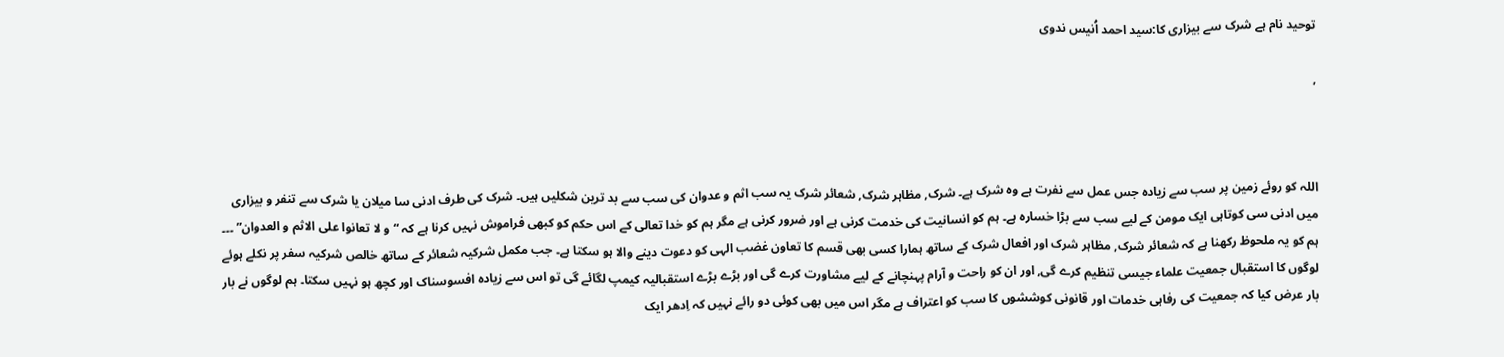توحید نام ہے شرک سے بیزاری کا:سید احمد اُنیس ندوی

,



اللہ کو روئے زمین پر سب سے زیادہ جس عمل سے نفرت ہے وہ شرک ہے۔ شرک, مظاہر شرک, شعائر شرک یہ سب اثم و عدوان کی سب سے بد ترین شکلیں ہیں۔ شرک کی طرف ادنی سا میلان یا شرک سے تنفر و بیزاری میں ادنی سی کوتاہی ایک مومن کے لیے سب سے بڑا خسارہ ہے۔ ہم کو انسانیت کی خدمت کرنی ہے اور ضرور کرنی ہے مگر ہم کو خدا تعالی کے اس حکم کو کبھی فراموش نہیں کرنا ہے کہ “و لا تعانوا علی الاثم و العدوان” ۔۔۔ ہم کو یہ ملحوظ رکھنا ہے کہ شعائر شرک, مظاہر شرک اور افعال شرک کے ساتھ ہمارا کسی بھی قسم کا تعاون غضب الہی کو دعوت دینے والا ہو سکتا ہے۔ جب مکمل شرکیہ شعائر کے ساتھ خالص شرکیہ سفر پر نکلے ہوئے لوگوں کا استقبال جمعیت علماء جیسی تنظیم کرے گی, اور ان کو راحت و آرام پہنچانے کے لیے مشاورت کرے گی اور بڑے بڑے استقبالیہ کیمپ لگائے گی تو اس سے زیادہ افسوسناک اور کچھ ہو نہیں سکتا۔ ہم لوگوں نے بار بار عرض کیا کہ جمعیت کی رفاہی خدمات اور قانونی کوششوں کا سب کو اعتراف ہے مگر اس میں بھی کوئی دو رائے نہیں کہ اِدھر ایک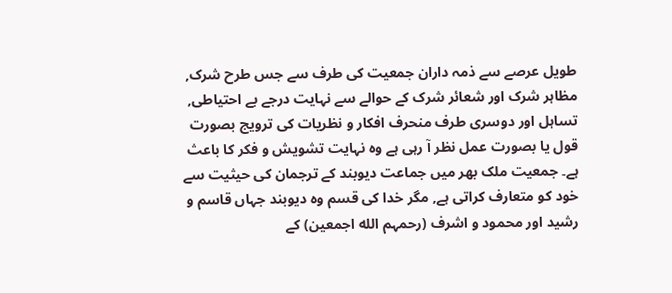طویل عرصے سے ذمہ داران جمعیت کی طرف سے جس طرح شرک, مظاہر شرک اور شعائر شرک کے حوالے سے نہایت درجے بے احتیاطی, تساہل اور دوسری طرف منحرف افکار و نظریات کی ترویج بصورت قول یا بصورت عمل نظر آ رہی ہے وہ نہایت تشویش و فکر کا باعث ہے۔ جمعیت ملک بھر میں جماعت دیوبند کے ترجمان کی حیثیت سے خود کو متعارف کراتی ہے, مگر خدا کی قسم وہ دیوبند جہاں قاسم و رشید اور محمود و اشرف (رحمہم الله اجمعین) کے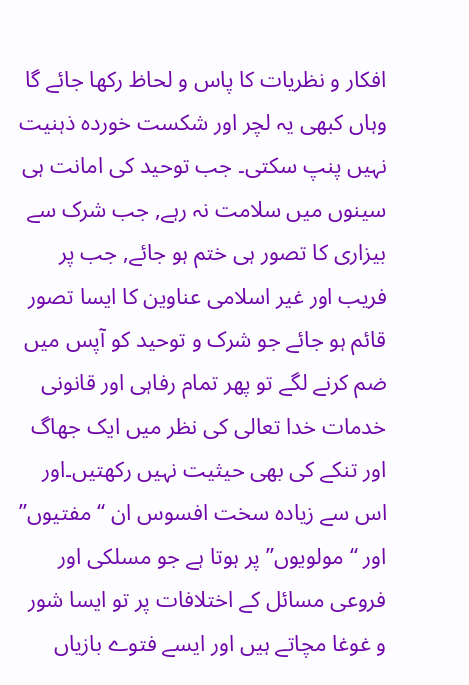افکار و نظریات کا پاس و لحاظ رکھا جائے گا وہاں کبھی یہ لچر اور شکست خوردہ ذہنیت نہیں پنپ سکتی۔ جب توحید کی امانت ہی سینوں میں سلامت نہ رہے, جب شرک سے بیزاری کا تصور ہی ختم ہو جائے, جب پر فریب اور غیر اسلامی عناوین کا ایسا تصور قائم ہو جائے جو شرک و توحید کو آپس میں ضم کرنے لگے تو پھر تمام رفاہی اور قانونی خدمات خدا تعالی کی نظر میں ایک جھاگ اور تنکے کی بھی حیثیت نہیں رکھتیں۔اور اس سے زیادہ سخت افسوس ان “مفتیوں” اور “مولویوں” پر ہوتا ہے جو مسلکی اور فروعی مسائل کے اختلافات پر تو ایسا شور و غوغا مچاتے ہیں اور ایسے فتوے بازیاں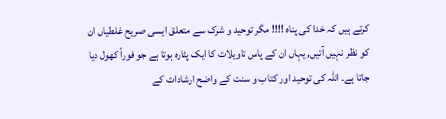کرتے ہیں کہ خدا کی پناہ !!!! مگر توحید و شرک سے متعلق ایسی صریح غلطیاں ان کو نظر نہیں آتیں, یہاں ان کے پاس تاویلات کا ایک پٹارہ ہوتا ہے جو فوراً کھول دیا جاتا ہے۔ اللہ کی توحید اور کتاب و سنت کے واضح ارشادات کے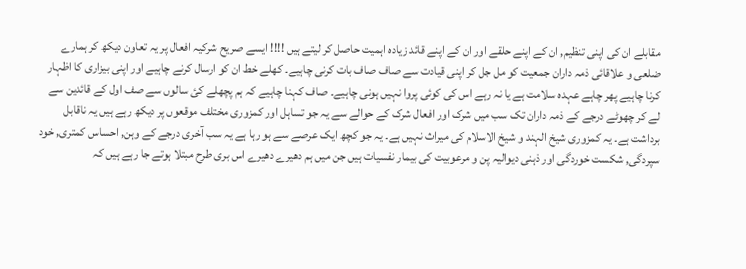مقابلے ان کی اپنی تنظیم, ان کے اپنے حلقے اور ان کے اپنے قائد زیادہ اہمیت حاصل کر لیتے ہیں !!!! ایسے صریح شرکیہ افعال پر یہ تعاون دیکھ کر ہمارے ضلعی و علاقائی ذمہ داران جمعیت کو مل جل کر اپنی قیادت سے صاف صاف بات کرنی چاہیے۔ کھلے خط ان کو ارسال کرنے چاہیے اور اپنی بیزاری کا اظہار کرنا چاہیے پھر چاہے عہدہ سلامت ہے یا نہ رہے اس کی کوئی پروا نہیں ہونی چاہیے۔ صاف کہنا چاہیے کہ ہم پچھلے کئ سالوں سے صف اول کے قائدین سے لے کر چھوٹے درجے کے ذمہ داران تک سب میں شرک اور افعال شرک کے حوالے سے یہ جو تساہل اور کمزوری مختلف موقعوں پر دیکھ رہے ہیں یہ ناقابل برداشت ہے۔ یہ کمزوری شیخ الہند و شیخ الاسلام کی میراث نہیں ہے۔ یہ جو کچھ ایک عرصے سے ہو رہا ہے یہ سب آخری درجے کے وہن, احساس کمتری, خود سپردگی, شکست خوردگی اور ذہنی دیوالیہ پن و مرعوبیت کی بیمار نفسیات ہیں جن میں ہم دھیرے دھیرے اس بری طرح مبتلا ہوتے جا رہے ہیں کہ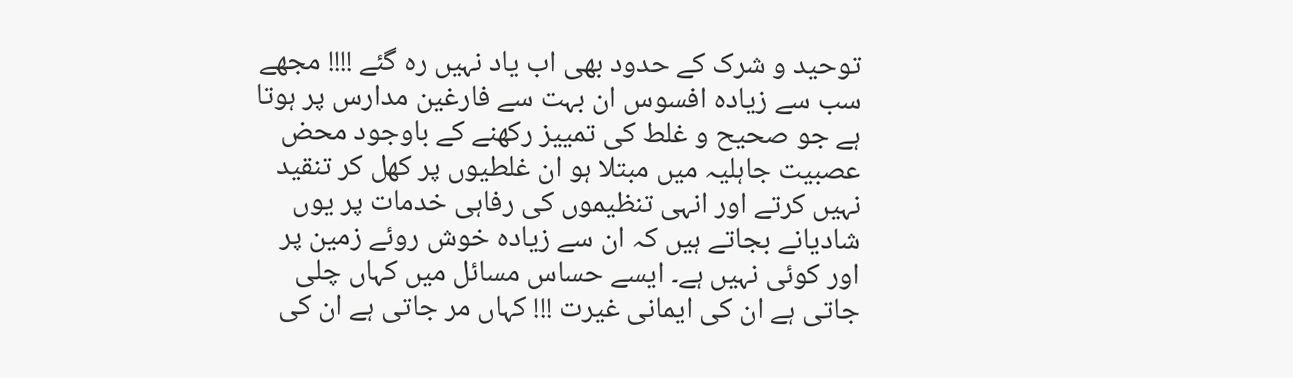توحید و شرک کے حدود بھی اب یاد نہیں رہ گئے !!!! مجھے سب سے زیادہ افسوس ان بہت سے فارغین مدارس پر ہوتا ہے جو صحیح و غلط کی تمییز رکھنے کے باوجود محض عصبیت جاہلیہ میں مبتلا ہو ان غلطیوں پر کھل کر تنقید نہیں کرتے اور انہی تنظیموں کی رفاہی خدمات پر یوں شادیانے بجاتے ہیں کہ ان سے زیادہ خوش روئے زمین پر اور کوئی نہیں ہے۔ ایسے حساس مسائل میں کہاں چلی جاتی ہے ان کی ایمانی غیرت !!! کہاں مر جاتی ہے ان کی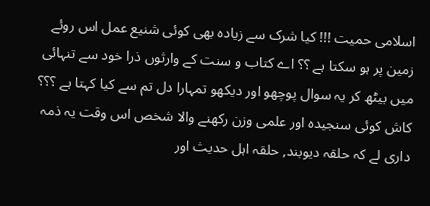اسلامی حمیت !!! کیا شرک سے زیادہ بھی کوئی شنیع عمل اس روئے زمین پر ہو سکتا ہے ؟؟ اے کتاب و سنت کے وارثوں ذرا خود سے تنہائی میں بیٹھ کر یہ سوال پوچھو اور دیکھو تمہارا دل تم سے کیا کہتا ہے ؟؟؟ کاش کوئی سنجیدہ اور علمی وزن رکھنے والا شخص اس وقت یہ ذمہ داری لے کہ حلقہ دیوبند, حلقہ اہل حدیث اور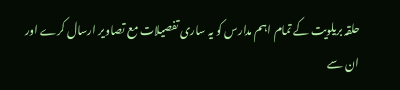حلقہ بریلویت کے تمام اہم مدارس کو یہ ساری تفصیلات مع تصاویر ارسال کرے اور ان سے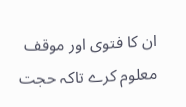ان کا فتوی اور موقف معلوم کرے تاکہ حجت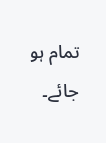تمام ہو جائے۔